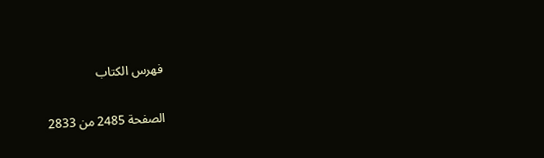فهرس الكتاب

الصفحة 2485 من 2833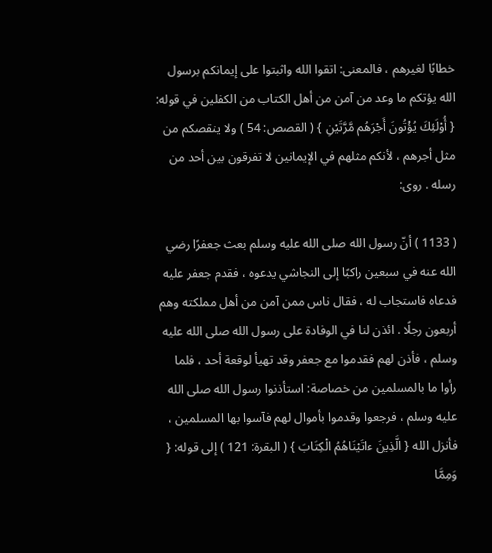خطابًا لغيرهم ، فالمعنى: اتقوا الله واثبتوا على إيمانكم برسول الله يؤتكم ما وعد من آمن من أهل الكتاب من الكفلين في قوله: { أُوْلَئِكَ يُؤْتُونَ أَجْرَهُم مَّرَّتَيْنِ } ( القصص: 54 ) ولا ينقصكم من مثل أجرهم ، لأنكم مثلهم في الإيمانين لا تفرقون بين أحد من رسله . روى:

( 1133 ) أنّ رسول الله صلى الله عليه وسلم بعث جعفرًا رضي الله عنه في سبعين راكبًا إلى النجاشي يدعوه ، فقدم جعفر عليه فدعاه فاستجاب له ، فقال ناس ممن آمن من أهل مملكته وهم أربعون رجلًا . ائذن لنا في الوفادة على رسول الله صلى الله عليه وسلم ، فأذن لهم فقدموا مع جعفر وقد تهيأ لوقعة أحد ، فلما رأوا ما بالمسلمين من خصاصة: استأذنوا رسول الله صلى الله عليه وسلم ، فرجعوا وقدموا بأموال لهم فآسوا بها المسلمين ، فأنزل الله { الَّذِينَ ءاتَيْنَاهُمُ الْكِتَابَ } ( البقرة: 121 ) إلى قوله: { وَمِمَّا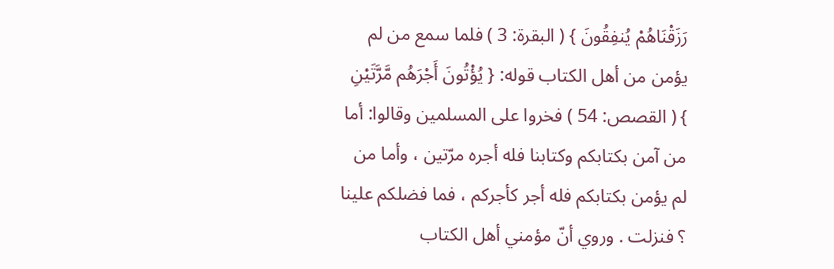رَزَقْنَاهُمْ يُنفِقُونَ } ( البقرة: 3 ) فلما سمع من لم يؤمن من أهل الكتاب قوله: { يُؤْتُونَ أَجْرَهُم مَّرَّتَيْنِ } ( القصص: 54 ) فخروا على المسلمين وقالوا: أما من آمن بكتابكم وكتابنا فله أجره مرّتين ، وأما من لم يؤمن بكتابكم فله أجر كأجركم ، فما فضلكم علينا ؟ فنزلت . وروي أنّ مؤمني أهل الكتاب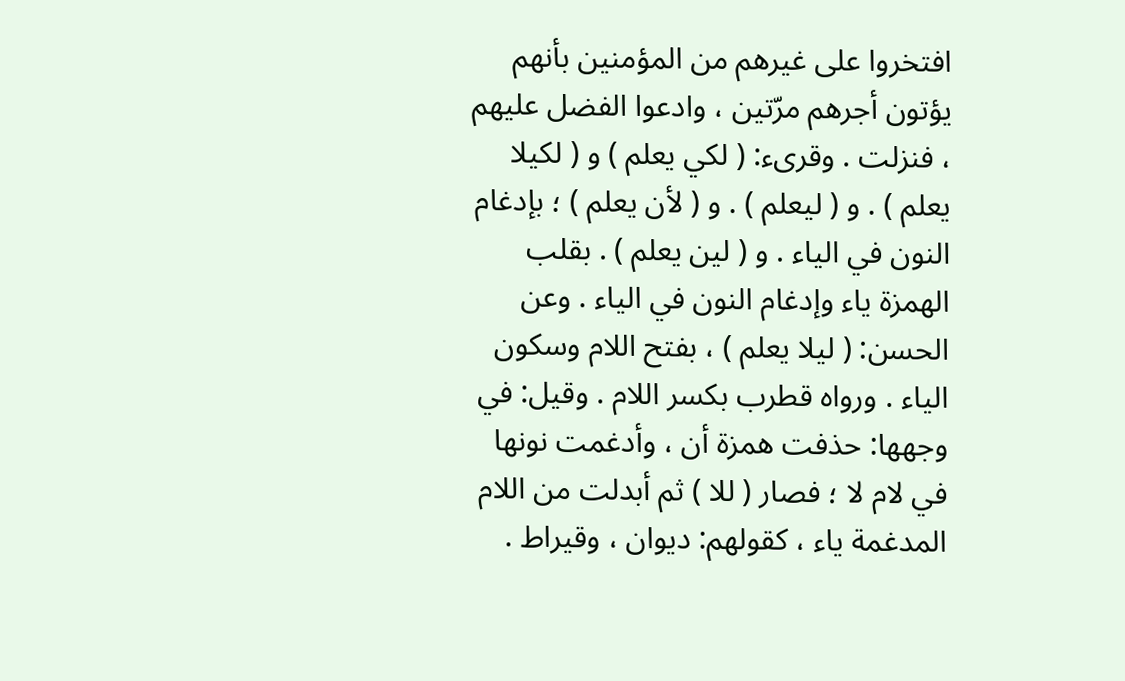افتخروا على غيرهم من المؤمنين بأنهم يؤتون أجرهم مرّتين ، وادعوا الفضل عليهم ، فنزلت . وقرىء: ( لكي يعلم ) و ( لكيلا يعلم ) . و ( ليعلم ) . و ( لأن يعلم ) ؛ بإدغام النون في الياء . و ( لين يعلم ) . بقلب الهمزة ياء وإدغام النون في الياء . وعن الحسن: ( ليلا يعلم ) ، بفتح اللام وسكون الياء . ورواه قطرب بكسر اللام . وقيل: في وجهها: حذفت همزة أن ، وأدغمت نونها في لام لا ؛ فصار ( للا ) ثم أبدلت من اللام المدغمة ياء ، كقولهم: ديوان ، وقيراط .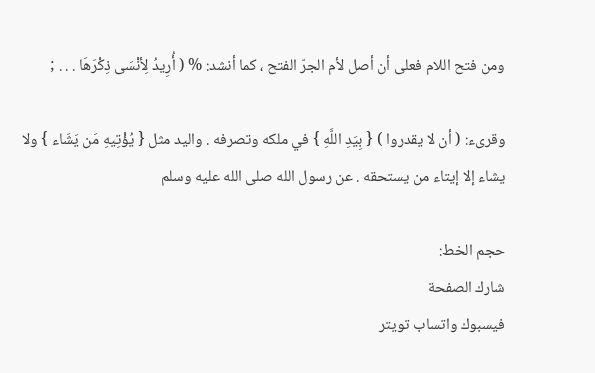ومن فتح اللام فعلى أن أصل لأم الجرّ الفتح ، كما أنشد: % ( أُرِيدُ لِأنْسَى ذِكْرَهَا . . . ;

وقرىء: ( أن لا يقدروا ) { بِيَدِ اللَّهِ } في ملكه وتصرفه . واليد مثل { يُؤْتِيهِ مَن يَشَاء } ولا يشاء إلا إيتاء من يستحقه . عن رسول الله صلى الله عليه وسلم

حجم الخط:
شارك الصفحة
فيسبوك واتساب تويتر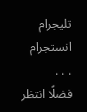تليجرام انستجرام
. . .
فضلًا انتظر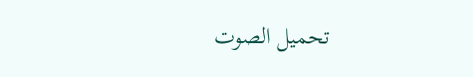تحميل الصوت